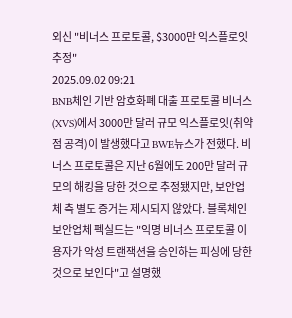외신 "비너스 프로토콜, $3000만 익스플로잇 추정"
2025.09.02 09:21
BNB체인 기반 암호화폐 대출 프로토콜 비너스(XVS)에서 3000만 달러 규모 익스플로잇(취약점 공격)이 발생했다고 BWE뉴스가 전했다. 비너스 프로토콜은 지난 6월에도 200만 달러 규모의 해킹을 당한 것으로 추정됐지만, 보안업체 측 별도 증거는 제시되지 않았다. 블록체인 보안업체 펙실드는 "익명 비너스 프로토콜 이용자가 악성 트랜잭션을 승인하는 피싱에 당한 것으로 보인다"고 설명했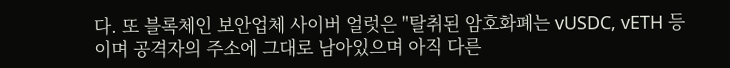다. 또 블록체인 보안업체 사이버 얼럿은 "탈취된 암호화폐는 vUSDC, vETH 등이며 공격자의 주소에 그대로 남아있으며 아직 다른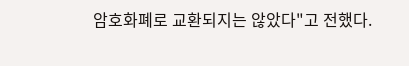암호화폐로 교환되지는 않았다"고 전했다.